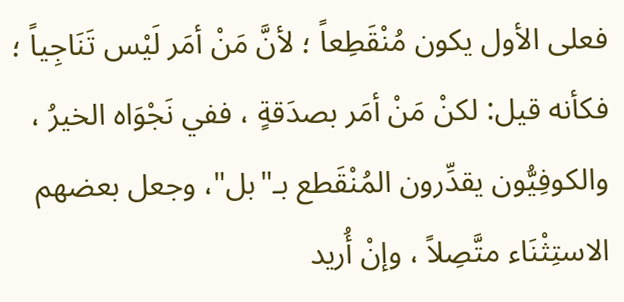فعلى الأول يكون مُنْقَطِعاً ؛ لأنَّ مَنْ أمَر لَيْس تَنَاجِياً ؛ فكأنه قيل: لكنْ مَنْ أمَر بصدَقةٍ ، ففي نَجْوَاه الخيرُ ، والكوفِيُّون يقدِّرون المُنْقَطع بـ"بل"، وجعل بعضهم الاستِثْنَاء متَّصِلاً ، وإنْ أُريد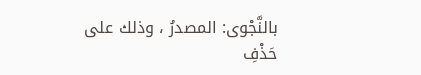بالنَّجْوى: المصدرُ ، وذلك على حَذْفِ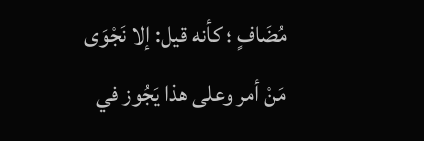مُضَافٍ ؛ كأنه قيل: إلا نَجْوَى مَنْ أمر وعلى هذا يَجُوز في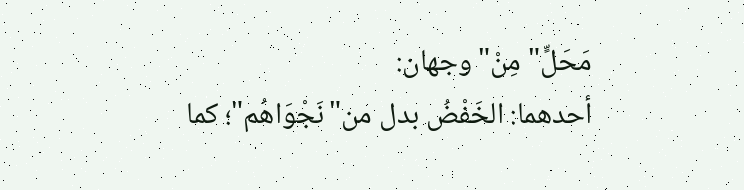مَحَلٍّ"مِنْ"وجهان:
أحدهما: الخَفْضُ بدل من"نَجْوَاهُم"؛ كما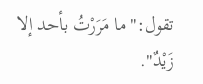تقول:"ما مَرَرْتُ بأحد إلا زَيْدٌ".